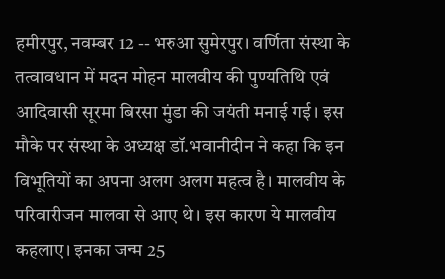हमीरपुर, नवम्बर 12 -- भरुआ सुमेरपुर। वर्णिता संस्था के तत्वावधान में मदन मोहन मालवीय की पुण्यतिथि एवं आदिवासी सूरमा बिरसा मुंडा की जयंती मनाई गई। इस मौके पर संस्था के अध्यक्ष डॉ.भवानीदीन ने कहा कि इन विभूतियों का अपना अलग अलग महत्व है। मालवीय के परिवारीजन मालवा से आए थे। इस कारण ये मालवीय कहलाए। इनका जन्म 25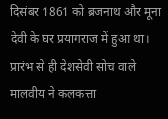दिसंबर 1861 को ब्रजनाथ और मूना देवी के घर प्रयागराज में हुआ था। प्रारंभ से ही देशसेवी सोच वाले मालवीय ने कलकत्ता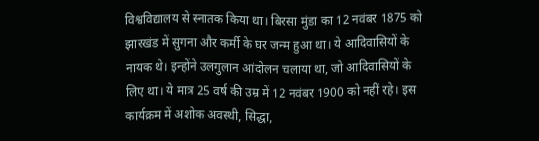विश्वविद्यालय से स्नातक किया था। बिरसा मुंडा का 12 नवंबर 1875 को झारखंड में सुगना और कर्मी के घर जन्म हुआ था। ये आदिवासियों के नायक थे। इन्होंने उलगुलान आंदोलन चलाया था, जो आदिवासियों के लिए था। ये मात्र 25 वर्ष की उम्र में 12 नवंबर 1900 को नहीं रहे। इस कार्यक्रम में अशोक अवस्थी, सिद्धा,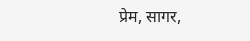प्रेम, सागर,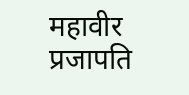महावीर प्रजापति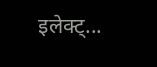इलेक्ट्...